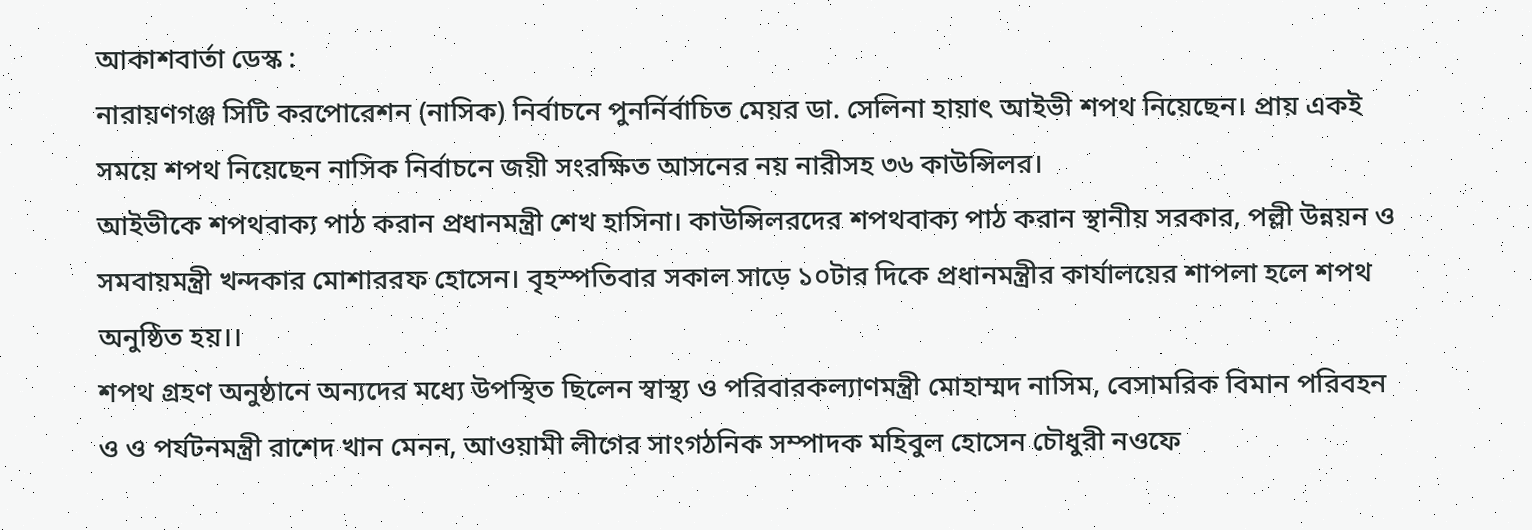আকাশবার্তা ডেস্ক :
নারায়ণগঞ্জ সিটি করপোরেশন (নাসিক) নির্বাচনে পুনর্নির্বাচিত মেয়র ডা. সেলিনা হায়াৎ আইভী শপথ নিয়েছেন। প্রায় একই সময়ে শপথ নিয়েছেন নাসিক নির্বাচনে জয়ী সংরক্ষিত আসনের নয় নারীসহ ৩৬ কাউন্সিলর।
আইভীকে শপথবাক্য পাঠ করান প্রধানমন্ত্রী শেখ হাসিনা। কাউন্সিলরদের শপথবাক্য পাঠ করান স্থানীয় সরকার, পল্লী উন্নয়ন ও সমবায়মন্ত্রী খন্দকার মোশাররফ হোসেন। বৃহস্পতিবার সকাল সাড়ে ১০টার দিকে প্রধানমন্ত্রীর কার্যালয়ের শাপলা হলে শপথ অনুষ্ঠিত হয়।।
শপথ গ্রহণ অনুষ্ঠানে অন্যদের মধ্যে উপস্থিত ছিলেন স্বাস্থ্য ও পরিবারকল্যাণমন্ত্রী মোহাম্মদ নাসিম, বেসামরিক বিমান পরিবহন ও ও পর্যটনমন্ত্রী রাশেদ খান মেনন, আওয়ামী লীগের সাংগঠনিক সম্পাদক মহিবুল হোসেন চৌধুরী নওফে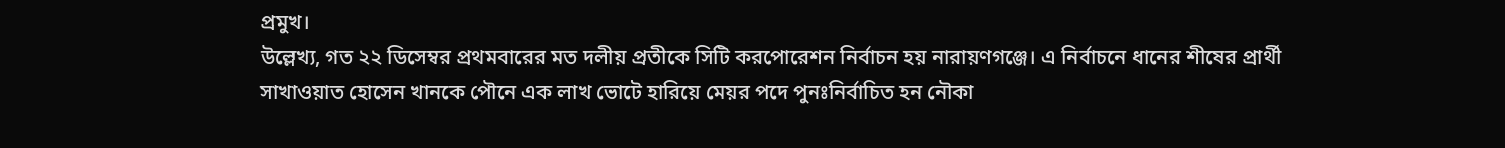প্রমুখ।
উল্লেখ্য, গত ২২ ডিসেম্বর প্রথমবারের মত দলীয় প্রতীকে সিটি করপোরেশন নির্বাচন হয় নারায়ণগঞ্জে। এ নির্বাচনে ধানের শীষের প্রার্থী সাখাওয়াত হোসেন খানকে পৌনে এক লাখ ভোটে হারিয়ে মেয়র পদে পুনঃনির্বাচিত হন নৌকা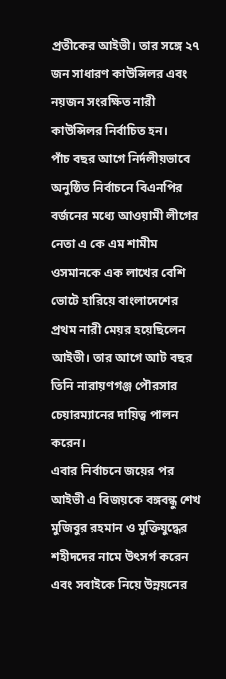প্রতীকের আইভী। তার সঙ্গে ২৭ জন সাধারণ কাউন্সিলর এবং নয়জন সংরক্ষিত নারী কাউন্সিলর নির্বাচিত হন।
পাঁচ বছর আগে নির্দলীয়ভাবে অনুষ্ঠিত নির্বাচনে বিএনপির বর্জনের মধ্যে আওয়ামী লীগের নেতা এ কে এম শামীম ওসমানকে এক লাখের বেশি ভোটে হারিয়ে বাংলাদেশের প্রথম নারী মেয়র হয়েছিলেন আইভী। তার আগে আট বছর তিনি নারায়ণগঞ্জ পৌরসার চেয়ারম্যানের দায়িত্ব পালন করেন।
এবার নির্বাচনে জয়ের পর আইভী এ বিজয়কে বঙ্গবন্ধু শেখ মুজিবুর রহমান ও মুক্তিযুদ্ধের শহীদদের নামে উৎসর্গ করেন এবং সবাইকে নিয়ে উন্নয়নের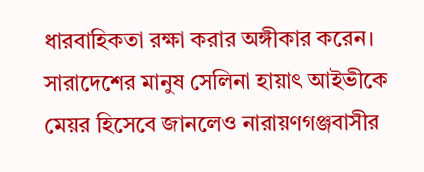ধারবাহিকতা রক্ষা করার অঙ্গীকার করেন।
সারাদেশের মানুষ সেলিনা হায়াৎ আইভীকে মেয়র হিসেবে জানলেও নারায়ণগঞ্জবাসীর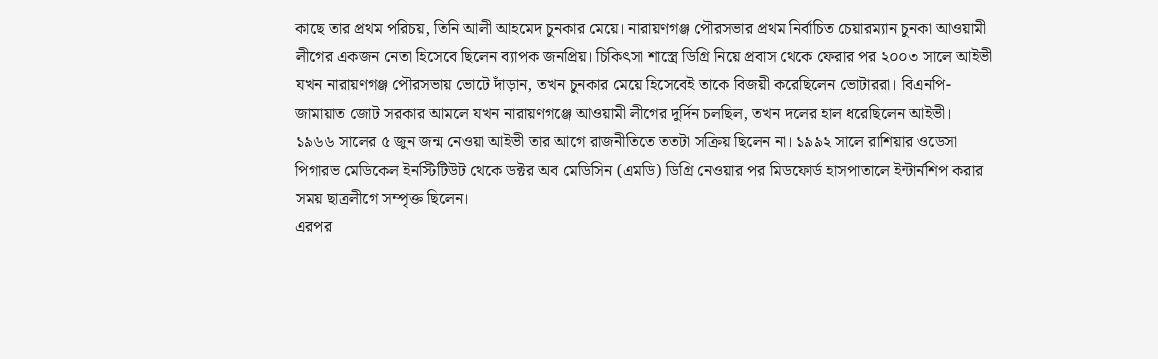কাছে তার প্রথম পরিচয়, তিনি আলী আহমেদ চুনকার মেয়ে। নারায়ণগঞ্জ পৌরসভার প্রথম নির্বাচিত চেয়ারম্যান চুনকা আওয়ামী লীগের একজন নেতা হিসেবে ছিলেন ব্যাপক জনপ্রিয়। চিকিৎসা শাস্ত্রে ডিগ্রি নিয়ে প্রবাস থেকে ফেরার পর ২০০৩ সালে আইভী যখন নারায়ণগঞ্জ পৌরসভায় ভোটে দাঁড়ান, তখন চুনকার মেয়ে হিসেবেই তাকে বিজয়ী করেছিলেন ভোটাররা। বিএনপি-জামায়াত জোট সরকার আমলে যখন নারায়ণগঞ্জে আওয়ামী লীগের দুর্দিন চলছিল, তখন দলের হাল ধরেছিলেন আইভী।
১৯৬৬ সালের ৫ জুন জন্ম নেওয়া আইভী তার আগে রাজনীতিতে ততটা সক্রিয় ছিলেন না। ১৯৯২ সালে রাশিয়ার ওডেসা পিগারভ মেডিকেল ইনস্টিটিউট থেকে ডক্টর অব মেডিসিন (এমডি) ডিগ্রি নেওয়ার পর মিডফোর্ড হাসপাতালে ইন্টার্নশিপ করার সময় ছাত্রলীগে সম্পৃক্ত ছিলেন।
এরপর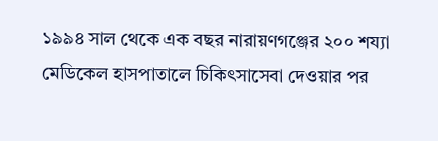১৯৯৪ সাল থেকে এক বছর নারায়ণগঞ্জের ২০০ শয্যা মেডিকেল হাসপাতালে চিকিৎসাসেবা দেওয়ার পর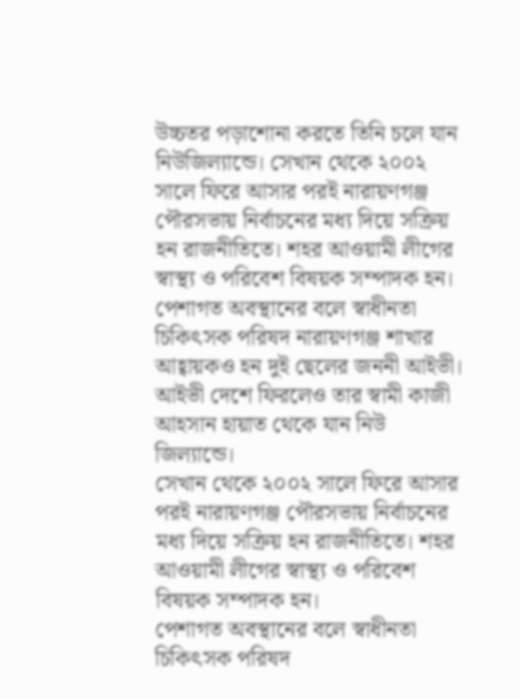উচ্চতর পড়াশোনা করতে তিনি চলে যান নিউজিল্যান্ডে। সেখান থেকে ২০০২ সালে ফিরে আসার পরই নারায়ণগঞ্জ পৌরসভায় নির্বাচনের মধ্য দিয়ে সক্রিয় হন রাজনীতিতে। শহর আওয়ামী লীগের স্বাস্থ্য ও পরিবেশ বিষয়ক সম্পাদক হন।
পেশাগত অবস্থানের বলে স্বাধীনতা চিকিৎসক পরিষদ নারায়ণগঞ্জ শাখার আহ্বায়কও হন দুই ছেলের জননী আইভী। আইভী দেশে ফিরলেও তার স্বামী কাজী আহসান হায়াত থেকে যান নিউ জিল্যান্ডে।
সেখান থেকে ২০০২ সালে ফিরে আসার পরই নারায়ণগঞ্জ পৌরসভায় নির্বাচনের মধ্য দিয়ে সক্রিয় হন রাজনীতিতে। শহর আওয়ামী লীগের স্বাস্থ্য ও পরিবেশ বিষয়ক সম্পাদক হন।
পেশাগত অবস্থানের বলে স্বাধীনতা চিকিৎসক পরিষদ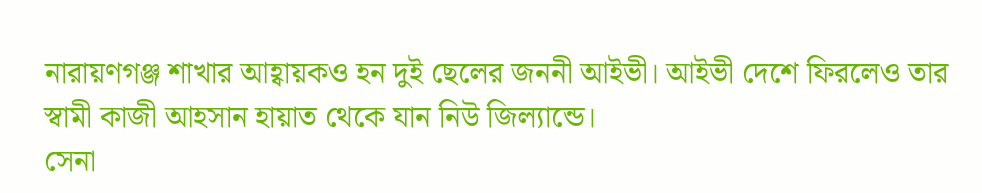নারায়ণগঞ্জ শাখার আহ্বায়কও হন দুই ছেলের জননী আইভী। আইভী দেশে ফিরলেও তার স্বামী কাজী আহসান হায়াত থেকে যান নিউ জিল্যান্ডে।
সেনা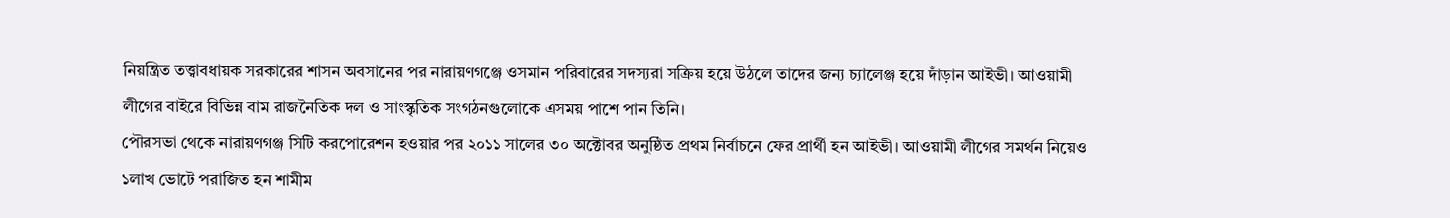নিয়ন্ত্রিত তত্ত্বাবধায়ক সরকারের শাসন অবসানের পর নারায়ণগঞ্জে ওসমান পরিবারের সদস্যরা সক্রিয় হয়ে উঠলে তাদের জন্য চ্যালেঞ্জ হয়ে দাঁড়ান আইভী। আওয়ামী লীগের বাইরে বিভিন্ন বাম রাজনৈতিক দল ও সাংস্কৃতিক সংগঠনগুলোকে এসময় পাশে পান তিনি।
পৌরসভা থেকে নারায়ণগঞ্জ সিটি করপোরেশন হওয়ার পর ২০১১ সালের ৩০ অক্টোবর অনুষ্ঠিত প্রথম নির্বাচনে ফের প্রার্থী হন আইভী। আওয়ামী লীগের সমর্থন নিয়েও ১লাখ ভোটে পরাজিত হন শামীম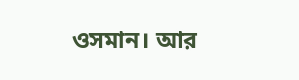ওসমান। আর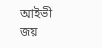আইভী জয়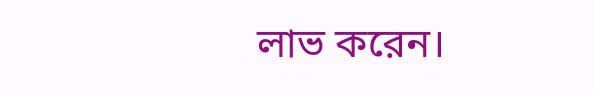লাভ করেন।